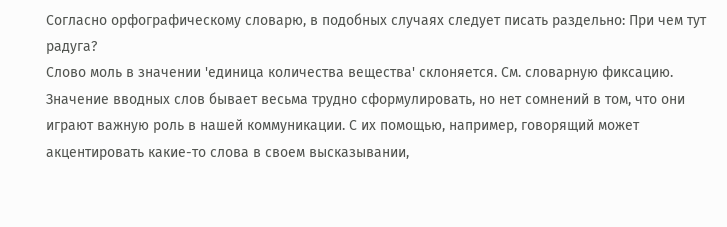Согласно орфографическому словарю, в подобных случаях следует писать раздельно: При чем тут радуга?
Слово моль в значении 'единица количества вещества' склоняется. См. словарную фиксацию.
Значение вводных слов бывает весьма трудно сформулировать, но нет сомнений в том, что они играют важную роль в нашей коммуникации. С их помощью, например, говорящий может акцентировать какие-то слова в своем высказывании,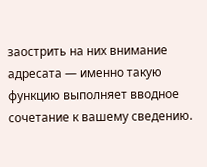заострить на них внимание адресата — именно такую функцию выполняет вводное сочетание к вашему сведению.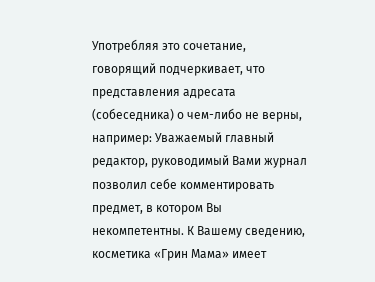Употребляя это сочетание, говорящий подчеркивает, что представления адресата (собеседника) о чем-либо не верны, например: Уважаемый главный редактор, руководимый Вами журнал позволил себе комментировать предмет, в котором Вы некомпетентны. К Вашему сведению, косметика «Грин Мама» имеет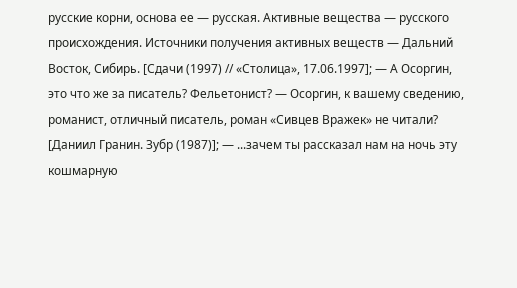русские корни, основа ее — русская. Активные вещества — русского происхождения. Источники получения активных веществ — Дальний Восток, Сибирь. [Сдачи (1997) // «Столица», 17.06.1997]; — А Осоргин, это что же за писатель? Фельетонист? — Осоргин, к вашему сведению, романист, отличный писатель, роман «Сивцев Вражек» не читали? [Даниил Гранин. Зубр (1987)]; — ...зачем ты рассказал нам на ночь эту кошмарную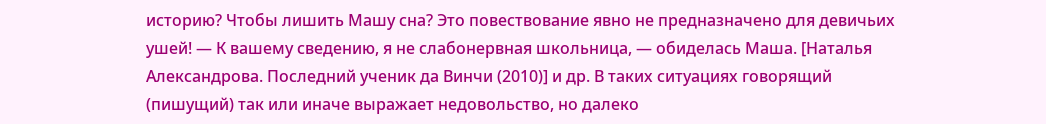историю? Чтобы лишить Машу сна? Это повествование явно не предназначено для девичьих ушей! — К вашему сведению, я не слабонервная школьница, — обиделась Маша. [Наталья Александрова. Последний ученик да Винчи (2010)] и др. В таких ситуациях говорящий (пишущий) так или иначе выражает недовольство, но далеко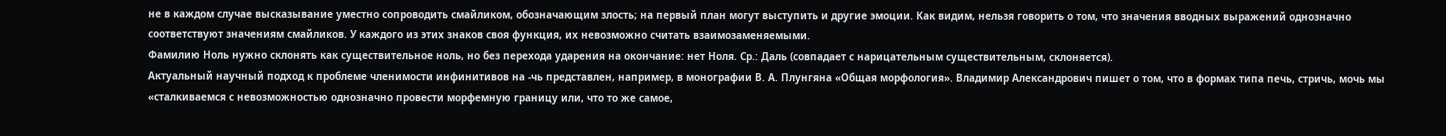не в каждом случае высказывание уместно сопроводить смайликом, обозначающим злость; на первый план могут выступить и другие эмоции. Как видим, нельзя говорить о том, что значения вводных выражений однозначно соответствуют значениям смайликов. У каждого из этих знаков своя функция, их невозможно считать взаимозаменяемыми.
Фамилию Ноль нужно склонять как существительное ноль, но без перехода ударения на окончание: нет Ноля. Ср.: Даль (совпадает с нарицательным существительным, склоняется).
Актуальный научный подход к проблеме членимости инфинитивов на -чь представлен, например, в монографии В. А. Плунгяна «Общая морфология». Владимир Александрович пишет о том, что в формах типа печь, стричь, мочь мы «сталкиваемся с невозможностью однозначно провести морфемную границу или, что то же самое,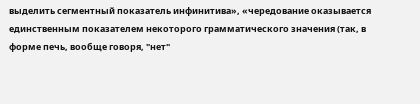выделить сегментный показатель инфинитива», «чередование оказывается единственным показателем некоторого грамматического значения (так, в форме печь, вообще говоря, "нет"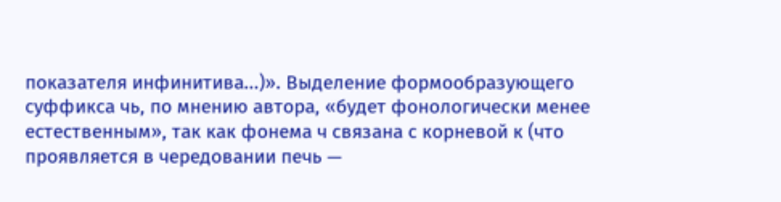показателя инфинитива...)». Выделение формообразующего суффикса чь, по мнению автора, «будет фонологически менее естественным», так как фонема ч связана с корневой к (что проявляется в чередовании печь —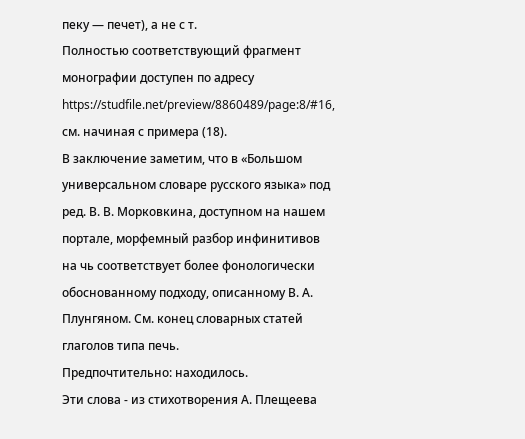пеку — печет), а не с т.
Полностью соответствующий фрагмент монографии доступен по адресу https://studfile.net/preview/8860489/page:8/#16, см. начиная с примера (18).
В заключение заметим, что в «Большом универсальном словаре русского языка» под ред. В. В. Морковкина, доступном на нашем портале, морфемный разбор инфинитивов на чь соответствует более фонологически обоснованному подходу, описанному В. А. Плунгяном. См. конец словарных статей глаголов типа печь.
Предпочтительно: находилось.
Эти слова - из стихотворения А. Плещеева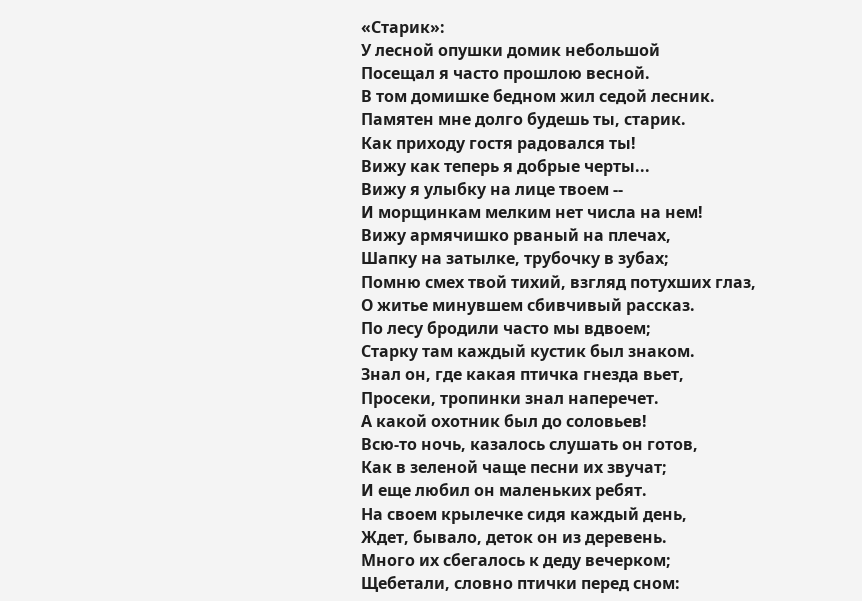«Старик»:
У лесной опушки домик небольшой
Посещал я часто прошлою весной.
В том домишке бедном жил седой лесник.
Памятен мне долго будешь ты, старик.
Как приходу гостя радовался ты!
Вижу как теперь я добрые черты...
Вижу я улыбку на лице твоем --
И морщинкам мелким нет числа на нем!
Вижу армячишко рваный на плечах,
Шапку на затылке, трубочку в зубах;
Помню смех твой тихий, взгляд потухших глаз,
О житье минувшем сбивчивый рассказ.
По лесу бродили часто мы вдвоем;
Старку там каждый кустик был знаком.
Знал он, где какая птичка гнезда вьет,
Просеки, тропинки знал наперечет.
А какой охотник был до соловьев!
Всю-то ночь, казалось слушать он готов,
Как в зеленой чаще песни их звучат;
И еще любил он маленьких ребят.
На своем крылечке сидя каждый день,
Ждет, бывало, деток он из деревень.
Много их сбегалось к деду вечерком;
Щебетали, словно птички перед сном: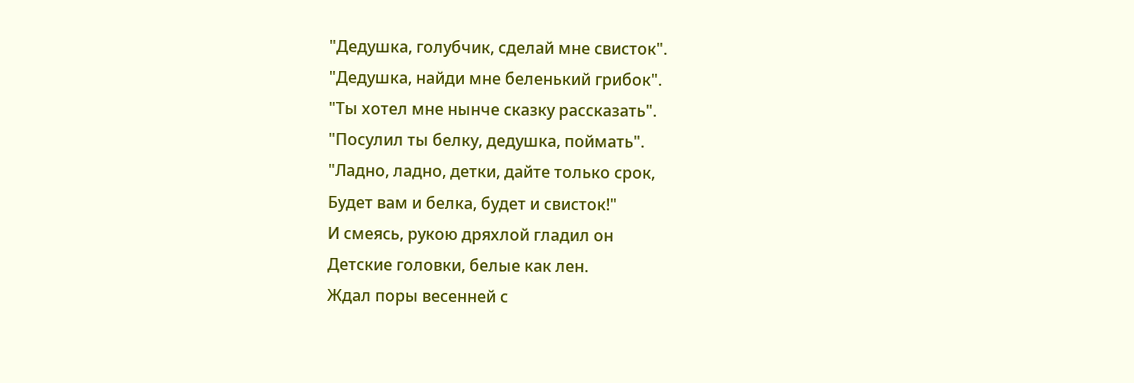"Дедушка, голубчик, сделай мне свисток".
"Дедушка, найди мне беленький грибок".
"Ты хотел мне нынче сказку рассказать".
"Посулил ты белку, дедушка, поймать".
"Ладно, ладно, детки, дайте только срок,
Будет вам и белка, будет и свисток!"
И смеясь, рукою дряхлой гладил он
Детские головки, белые как лен.
Ждал поры весенней с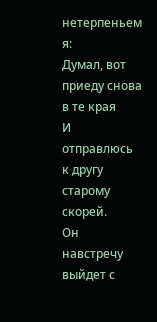нетерпеньем я:
Думал, вот приеду снова в те края
И отправлюсь к другу старому скорей.
Он навстречу выйдет с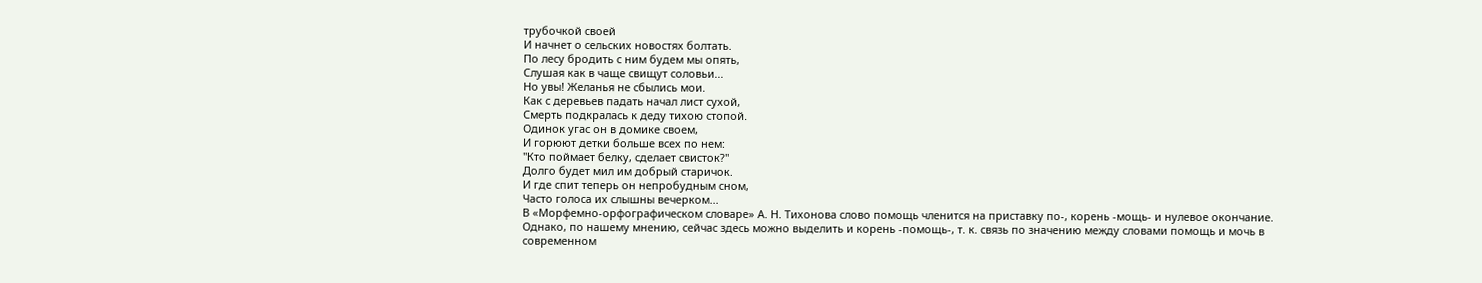трубочкой своей
И начнет о сельских новостях болтать.
По лесу бродить с ним будем мы опять,
Слушая как в чаще свищут соловьи...
Но увы! Желанья не сбылись мои.
Как с деревьев падать начал лист сухой,
Смерть подкралась к деду тихою стопой.
Одинок угас он в домике своем,
И горюют детки больше всех по нем:
"Кто поймает белку, сделает свисток?"
Долго будет мил им добрый старичок.
И где спит теперь он непробудным сном,
Часто голоса их слышны вечерком...
В «Морфемно-орфографическом словаре» А. Н. Тихонова слово помощь членится на приставку по-, корень -мощь- и нулевое окончание. Однако, по нашему мнению, сейчас здесь можно выделить и корень -помощь-, т. к. связь по значению между словами помощь и мочь в современном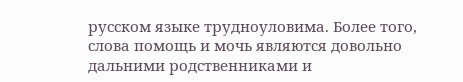русском языке трудноуловима. Более того, слова помощь и мочь являются довольно дальними родственниками и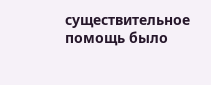существительное помощь было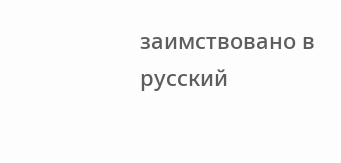заимствовано в русский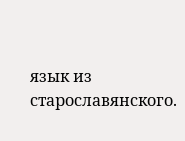язык из старославянского.